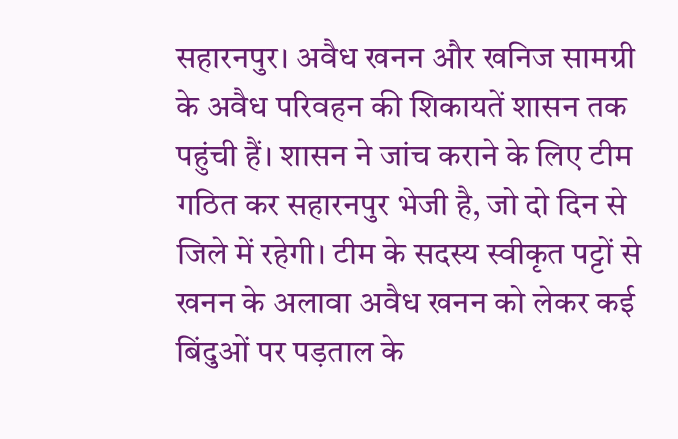सहारनपुर। अवैध खनन और खनिज सामग्री के अवैध परिवहन की शिकायतें शासन तक पहुंची हैं। शासन ने जांच कराने के लिए टीम गठित कर सहारनपुर भेजी है, जो दो दिन से जिले में रहेगी। टीम के सदस्य स्वीकृत पट्टों से खनन के अलावा अवैध खनन को लेकर कई बिंदुओं पर पड़ताल के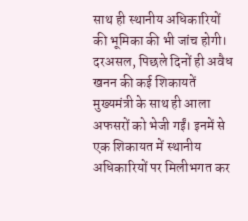साथ ही स्थानीय अधिकारियों की भूमिका की भी जांच होगी।
दरअसल, पिछले दिनों ही अवैध खनन की कई शिकायतें मुख्यमंत्री के साथ ही आला अफसरों को भेजी गईं। इनमें से एक शिकायत में स्थानीय अधिकारियों पर मिलीभगत कर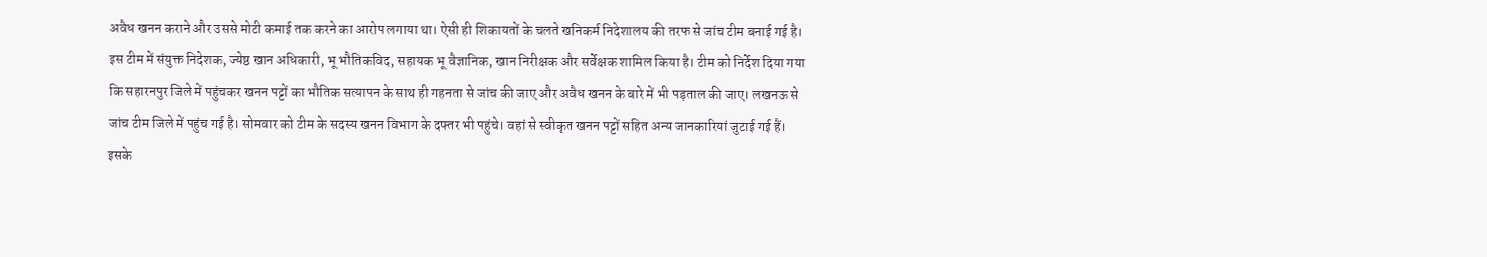अवैध खनन कराने और उससे मोटी कमाई तक करने का आरोप लगाया था। ऐसी ही शिकायतों के चलते खनिकर्म निदेशालय की तरफ से जांच टीम बनाई गई है।
इस टीम में संयुक्त निदेशक, ज्येष्ठ खान अधिकारी, भू भौतिकविद, सहायक भू वैज्ञानिक, खान निरीक्षक और सर्वेक्षक शामिल किया है। टीम को निर्देश दिया गया कि सहारनपुर जिले में पहुंचकर खनन पट्टों का भौतिक सत्यापन के साथ ही गहनता से जांच की जाए और अवैध खनन के बारे में भी पड़ताल की जाए। लखनऊ से जांच टीम जिले में पहुंच गई है। सोमवार को टीम के सदस्य खनन विभाग के दफ्तर भी पहुंचे। वहां से स्वीकृत खनन पट्टों सहित अन्य जानकारियां जुटाई गई हैं। इसके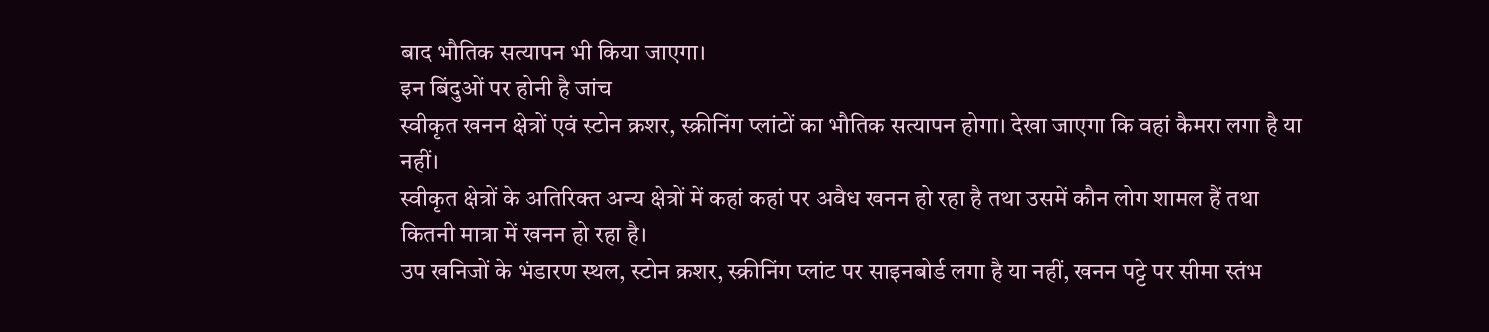बाद भौतिक सत्यापन भी किया जाएगा।
इन बिंदुओं पर होनी है जांच
स्वीकृत खनन क्षेत्रों एवं स्टोन क्रशर, स्क्रीनिंग प्लांटों का भौतिक सत्यापन होगा। देखा जाएगा कि वहां कैमरा लगा है या नहीं।
स्वीकृत क्षेत्रों के अतिरिक्त अन्य क्षेत्रों में कहां कहां पर अवैध खनन हो रहा है तथा उसमें कौन लोग शामल हैं तथा कितनी मात्रा में खनन हो रहा है।
उप खनिजों के भंडारण स्थल, स्टोन क्रशर, स्क्रीनिंग प्लांट पर साइनबोर्ड लगा है या नहीं, खनन पट्टे पर सीमा स्तंभ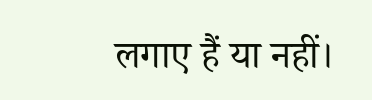लगाए हैं या नहीं।